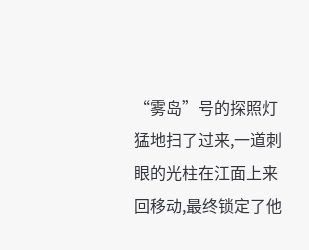“雾岛”号的探照灯猛地扫了过来,一道刺眼的光柱在江面上来回移动,最终锁定了他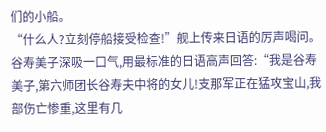们的小船。
“什么人?立刻停船接受检查!”舰上传来日语的厉声喝问。
谷寿美子深吸一口气,用最标准的日语高声回答:“我是谷寿美子,第六师团长谷寿夫中将的女儿!支那军正在猛攻宝山,我部伤亡惨重,这里有几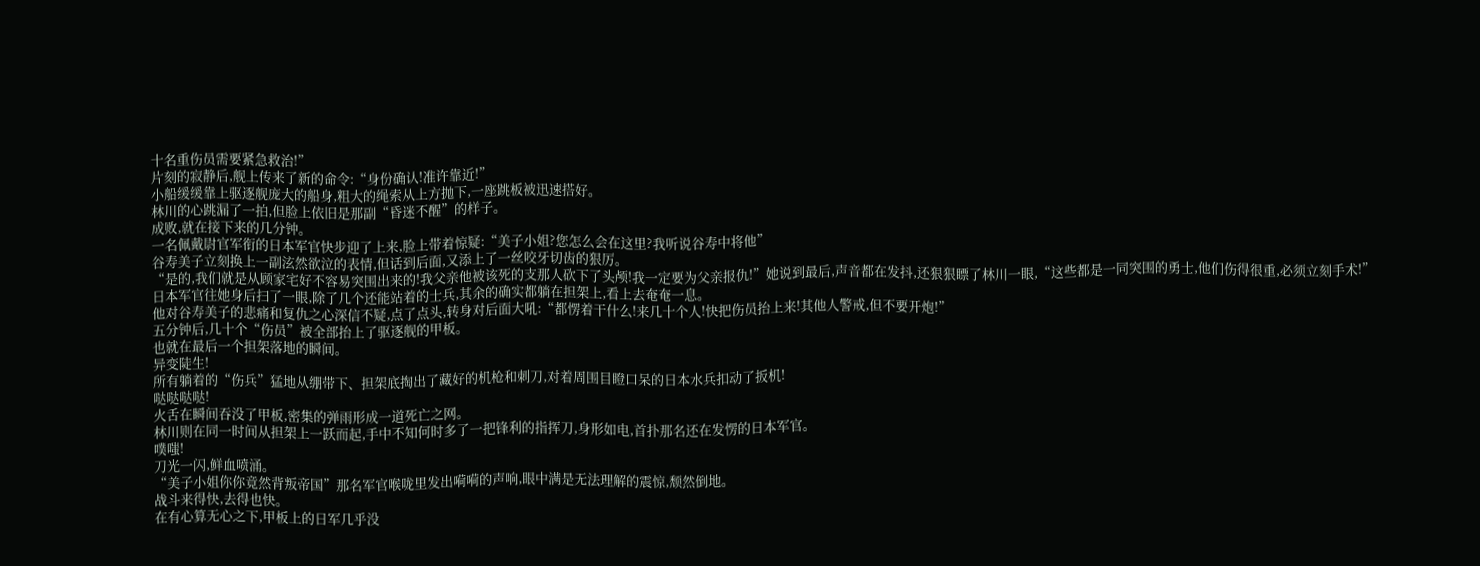十名重伤员需要紧急救治!”
片刻的寂静后,舰上传来了新的命令:“身份确认!准许靠近!”
小船缓缓靠上驱逐舰庞大的船身,粗大的绳索从上方抛下,一座跳板被迅速搭好。
林川的心跳漏了一拍,但脸上依旧是那副“昏迷不醒”的样子。
成败,就在接下来的几分钟。
一名佩戴尉官军衔的日本军官快步迎了上来,脸上带着惊疑:“美子小姐?您怎么会在这里?我听说谷寿中将他”
谷寿美子立刻换上一副泫然欲泣的表情,但话到后面,又添上了一丝咬牙切齿的狠厉。
“是的,我们就是从顾家宅好不容易突围出来的!我父亲他被该死的支那人砍下了头颅!我一定要为父亲报仇!”她说到最后,声音都在发抖,还狠狠瞟了林川一眼,“这些都是一同突围的勇士,他们伤得很重,必须立刻手术!”
日本军官往她身后扫了一眼,除了几个还能站着的士兵,其余的确实都躺在担架上,看上去奄奄一息。
他对谷寿美子的悲痛和复仇之心深信不疑,点了点头,转身对后面大吼:“都愣着干什么!来几十个人!快把伤员抬上来!其他人警戒,但不要开炮!”
五分钟后,几十个“伤员”被全部抬上了驱逐舰的甲板。
也就在最后一个担架落地的瞬间。
异变陡生!
所有躺着的“伤兵”猛地从绷带下、担架底掏出了藏好的机枪和刺刀,对着周围目瞪口呆的日本水兵扣动了扳机!
哒哒哒哒!
火舌在瞬间吞没了甲板,密集的弹雨形成一道死亡之网。
林川则在同一时间从担架上一跃而起,手中不知何时多了一把锋利的指挥刀,身形如电,首扑那名还在发愣的日本军官。
噗嗤!
刀光一闪,鲜血喷涌。
“美子小姐你你竟然背叛帝国”那名军官喉咙里发出嗬嗬的声响,眼中满是无法理解的震惊,颓然倒地。
战斗来得快,去得也快。
在有心算无心之下,甲板上的日军几乎没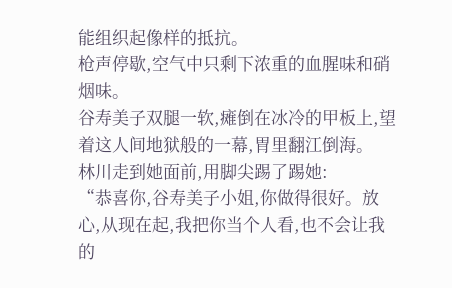能组织起像样的抵抗。
枪声停歇,空气中只剩下浓重的血腥味和硝烟味。
谷寿美子双腿一软,瘫倒在冰冷的甲板上,望着这人间地狱般的一幕,胃里翻江倒海。
林川走到她面前,用脚尖踢了踢她:
“恭喜你,谷寿美子小姐,你做得很好。放心,从现在起,我把你当个人看,也不会让我的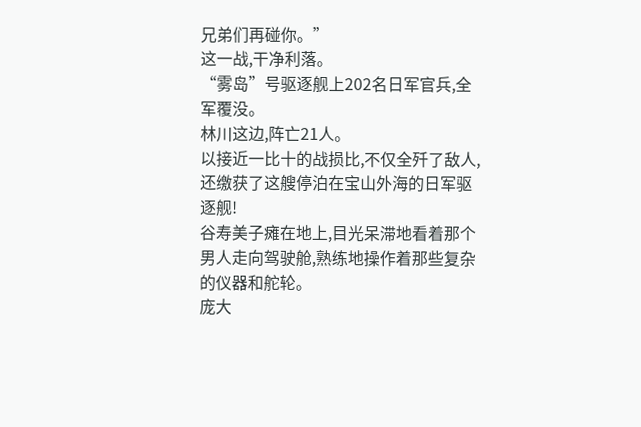兄弟们再碰你。”
这一战,干净利落。
“雾岛”号驱逐舰上202名日军官兵,全军覆没。
林川这边,阵亡21人。
以接近一比十的战损比,不仅全歼了敌人,还缴获了这艘停泊在宝山外海的日军驱逐舰!
谷寿美子瘫在地上,目光呆滞地看着那个男人走向驾驶舱,熟练地操作着那些复杂的仪器和舵轮。
庞大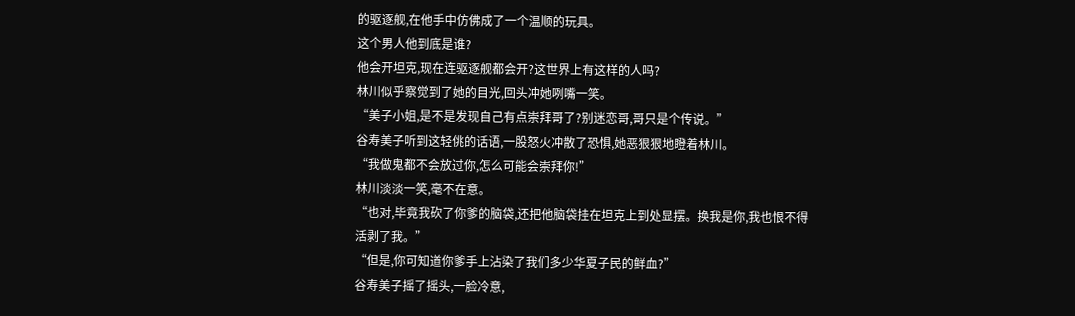的驱逐舰,在他手中仿佛成了一个温顺的玩具。
这个男人他到底是谁?
他会开坦克,现在连驱逐舰都会开?这世界上有这样的人吗?
林川似乎察觉到了她的目光,回头冲她咧嘴一笑。
“美子小姐,是不是发现自己有点崇拜哥了?别迷恋哥,哥只是个传说。”
谷寿美子听到这轻佻的话语,一股怒火冲散了恐惧,她恶狠狠地瞪着林川。
“我做鬼都不会放过你,怎么可能会崇拜你!”
林川淡淡一笑,毫不在意。
“也对,毕竟我砍了你爹的脑袋,还把他脑袋挂在坦克上到处显摆。换我是你,我也恨不得活剥了我。”
“但是,你可知道你爹手上沾染了我们多少华夏子民的鲜血?”
谷寿美子摇了摇头,一脸冷意,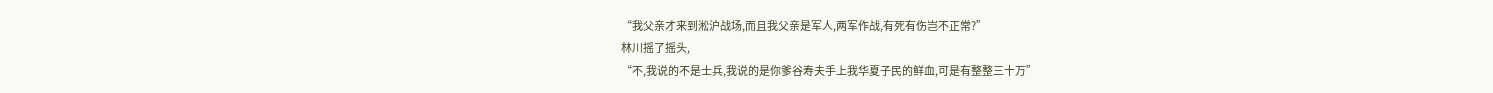“我父亲才来到淞沪战场,而且我父亲是军人,两军作战,有死有伤岂不正常?”
林川摇了摇头,
“不,我说的不是士兵,我说的是你爹谷寿夫手上我华夏子民的鲜血,可是有整整三十万”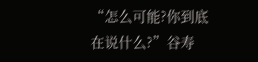“怎么可能?你到底在说什么?”谷寿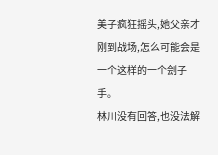美子疯狂摇头,她父亲才刚到战场,怎么可能会是一个这样的一个刽子手。
林川没有回答,也没法解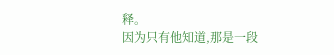释。
因为只有他知道,那是一段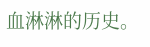血淋淋的历史。